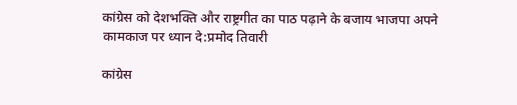कांग्रेस को देशभक्ति और राष्ट्रगीत का पाठ पढ़ाने के बजाय भाजपा अपने कामकाज पर ध्यान दे:प्रमोद तिवारी

कांग्रेस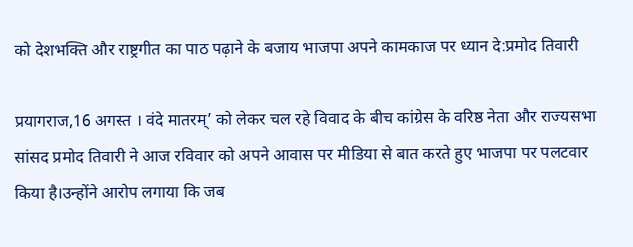को देशभक्ति और राष्ट्रगीत का पाठ पढ़ाने के बजाय भाजपा अपने कामकाज पर ध्यान दे:प्रमोद तिवारी

प्रयागराज,16 अगस्त । वंदे मातरम्’ को लेकर चल रहे विवाद के बीच कांग्रेस के वरिष्ठ नेता और राज्यसभा सांसद प्रमोद तिवारी ने आज रविवार को अपने आवास पर मीडिया से बात करते हुए भाजपा पर पलटवार किया है।उन्होंने आरोप लगाया कि जब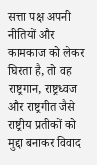सत्ता पक्ष अपनी नीतियों और कामकाज को लेकर घिरता है, तो वह राष्ट्रगान, राष्ट्रध्वज और राष्ट्रगीत जैसे राष्ट्रीय प्रतीकों को मुद्दा बनाकर विवाद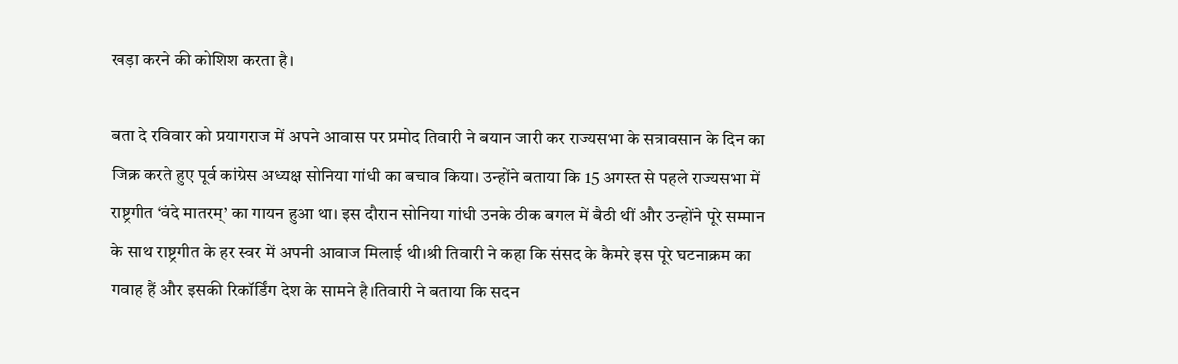खड़ा करने की कोशिश करता है।

बता दे रविवार को प्रयागराज में अपने आवास पर प्रमोद तिवारी ने बयान जारी कर राज्यसभा के सत्रावसान के दिन का जिक्र करते हुए पूर्व कांग्रेस अध्यक्ष सोनिया गांधी का बचाव किया। उन्होंने बताया कि 15 अगस्त से पहले राज्यसभा में राष्ट्रगीत ‘वंदे मातरम्’ का गायन हुआ था। इस दौरान सोनिया गांधी उनके ठीक बगल में बैठी थीं और उन्होंने पूरे सम्मान के साथ राष्ट्रगीत के हर स्वर में अपनी आवाज मिलाई थी।श्री तिवारी ने कहा कि संसद के कैमरे इस पूरे घटनाक्रम का गवाह हैं और इसकी रिकॉर्डिंग देश के सामने है।तिवारी ने बताया कि सदन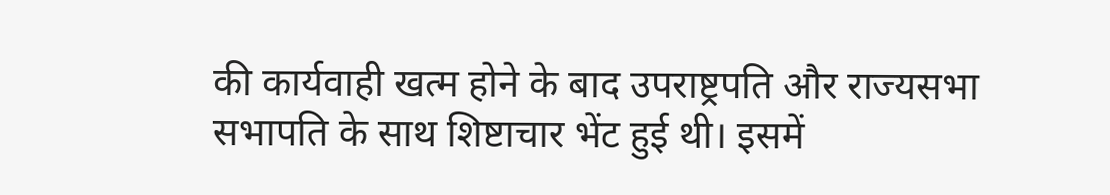की कार्यवाही खत्म होने के बाद उपराष्ट्रपति और राज्यसभा सभापति के साथ शिष्टाचार भेंट हुई थी। इसमें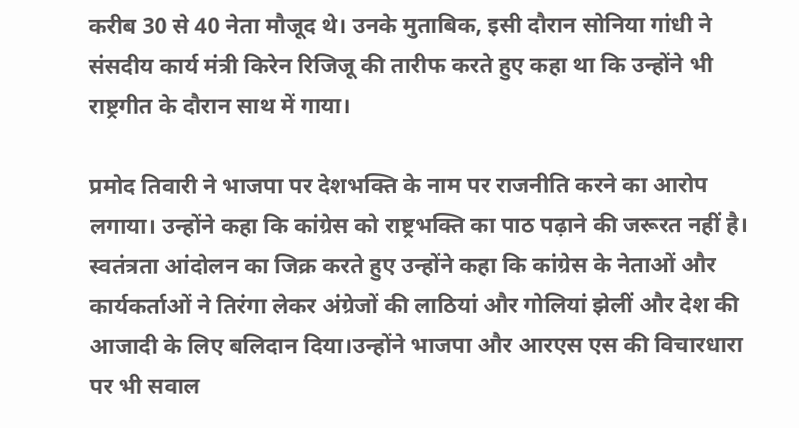करीब 30 से 40 नेता मौजूद थे। उनके मुताबिक, इसी दौरान सोनिया गांधी ने संसदीय कार्य मंत्री किरेन रिजिजू की तारीफ करते हुए कहा था कि उन्होंने भी राष्ट्रगीत के दौरान साथ में गाया।

प्रमोद तिवारी ने भाजपा पर देशभक्ति के नाम पर राजनीति करने का आरोप लगाया। उन्होंने कहा कि कांग्रेस को राष्ट्रभक्ति का पाठ पढ़ाने की जरूरत नहीं है। स्वतंत्रता आंदोलन का जिक्र करते हुए उन्होंने कहा कि कांग्रेस के नेताओं और कार्यकर्ताओं ने तिरंगा लेकर अंग्रेजों की लाठियां और गोलियां झेलीं और देश की आजादी के लिए बलिदान दिया।उन्होंने भाजपा और आरएस एस की विचारधारा पर भी सवाल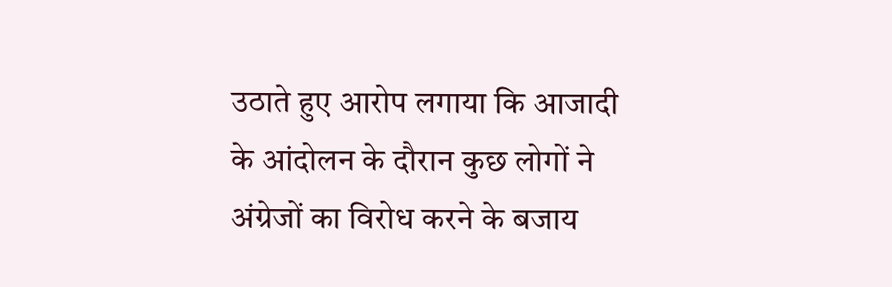उठाते हुए आरोप लगाया कि आजादी के आंदोलन के दौरान कुछ लोगों ने अंग्रेजों का विरोध करने के बजाय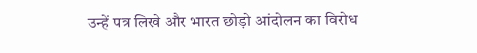उन्हें पत्र लिखे और भारत छोड़ो आंदोलन का विरोध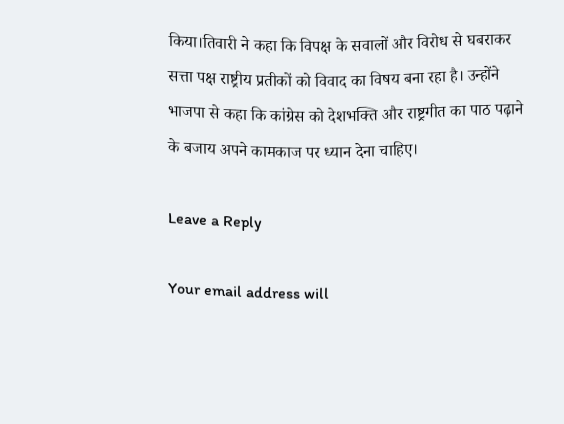किया।तिवारी ने कहा कि विपक्ष के सवालों और विरोध से घबराकर सत्ता पक्ष राष्ट्रीय प्रतीकों को विवाद का विषय बना रहा है। उन्होंने भाजपा से कहा कि कांग्रेस को देशभक्ति और राष्ट्रगीत का पाठ पढ़ाने के बजाय अपने कामकाज पर ध्यान देना चाहिए।

Leave a Reply

Your email address will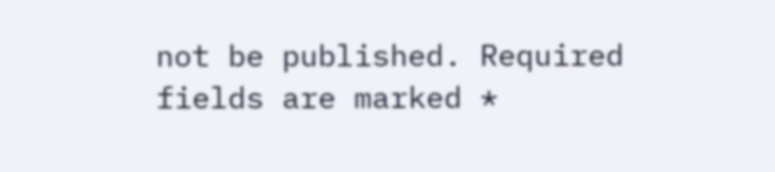not be published. Required fields are marked *